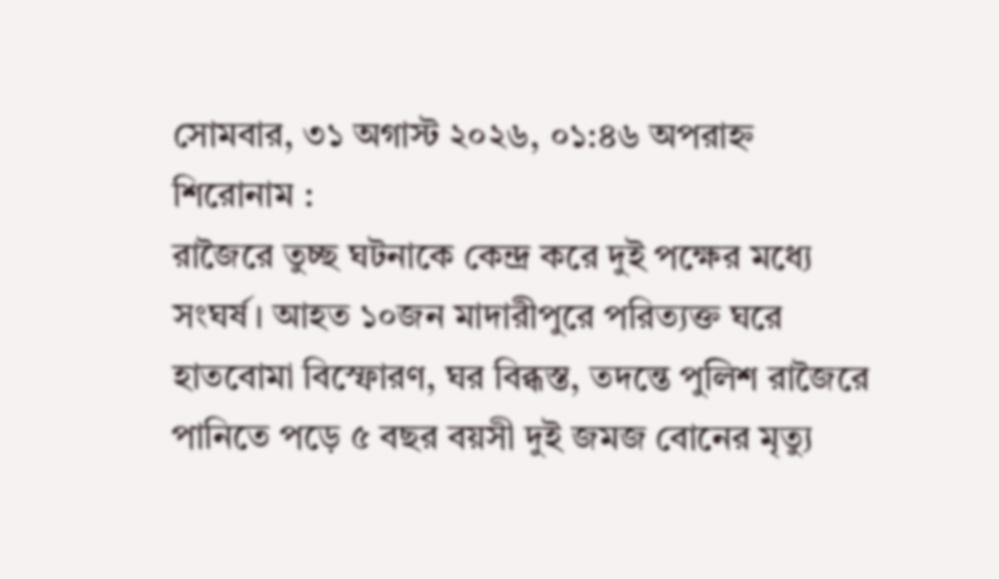সোমবার, ৩১ অগাস্ট ২০২৬, ০১:৪৬ অপরাহ্ন
শিরোনাম :
রাজৈরে তুচ্ছ ঘটনাকে কেন্দ্র করে দুই পক্ষের মধ্যে সংঘর্ষ। আহত ১০জন মাদারীপুরে পরিত্যক্ত ঘরে হাতবোমা বিস্ফোরণ, ঘর বিব্ধস্ত, তদন্তে পুলিশ রাজৈরে পানিতে পড়ে ৫ বছর বয়সী দুই জমজ বোনের মৃত্যু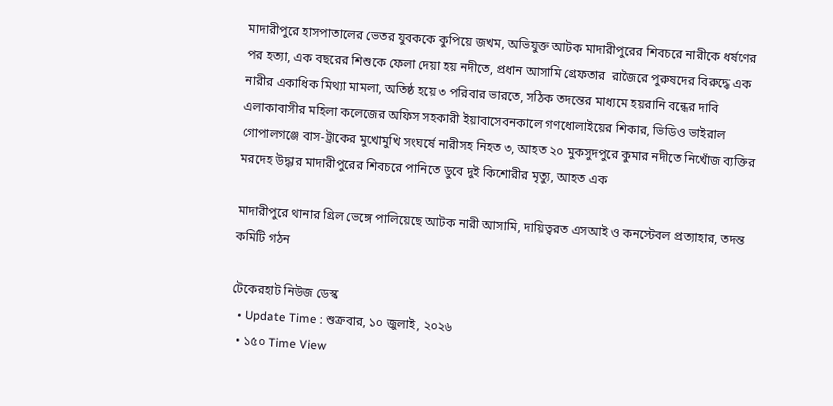মাদারীপুরে হাসপাতালের ভেতর যুবককে কুপিয়ে জখম, অভিযুক্ত আটক মাদারীপুরের শিবচরে নারীকে ধর্ষণের পর হত্যা, এক বছরের শিশুকে ফেলা দেয়া হয় নদীতে, প্রধান আসামি গ্রেফতার  রাজৈরে পুরুষদের বিরুদ্ধে এক নারীর একাধিক মিথ্যা মামলা, অতিষ্ঠ হয়ে ৩ পরিবার ভারতে, সঠিক তদন্তের মাধ্যমে হয়রানি বন্ধের দাবি এলাকাবাসীর মহিলা কলেজের অফিস সহকারী ইয়াবাসেবনকালে গণধোলাইয়ের শিকার, ভিডিও ভাইরাল গোপালগঞ্জে বাস-ট্রাকের মুখোমুখি সংঘর্ষে নারীসহ নিহত ৩, আহত ২০ মুকসুদপুরে কুমার নদীতে নিখোঁজ ব্যক্তির মরদেহ উদ্ধার মাদারীপুরের শিবচরে পানিতে ডুবে দুই কিশোরীর মৃত্যু, আহত এক

মাদারীপুরে থানার গ্রিল ভেঙ্গে পালিয়েছে আটক নারী আসামি, দায়িত্বরত এসআই ও কনস্টেবল প্রত্যাহার, তদন্ত কমিটি গঠন

টেকেরহাট নিউজ ডেস্ক
  • Update Time : শুক্রবার, ১০ জুলাই, ২০২৬
  • ১৫০ Time View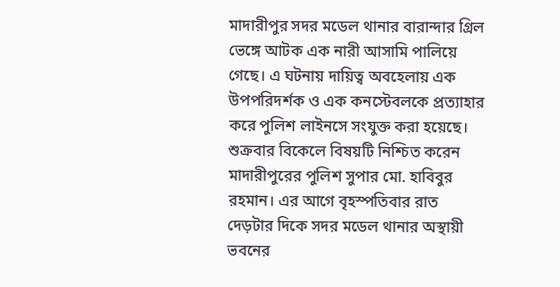মাদারীপুর সদর মডেল থানার বারান্দার গ্রিল ভেঙ্গে আটক এক নারী আসামি পালিয়ে গেছে। এ ঘটনায় দায়িত্ব অবহেলায় এক উপপরিদর্শক ও এক কনস্টেবলকে প্রত্যাহার করে পুলিশ লাইনসে সংযুক্ত করা হয়েছে। শুক্রবার বিকেলে বিষয়টি নিশ্চিত করেন মাদারীপুরের পুলিশ সুপার মো. হাবিবুর রহমান। এর আগে বৃহস্পতিবার রাত দেড়টার দিকে সদর মডেল থানার অস্থায়ী ভবনের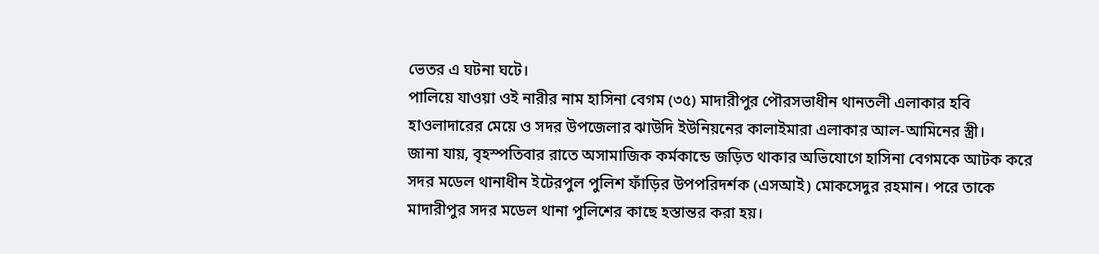ভেতর এ ঘটনা ঘটে।
পালিয়ে যাওয়া ওই নারীর নাম হাসিনা বেগম (৩৫) মাদারীপুর পৌরসভাধীন থানতলী এলাকার হবি হাওলাদারের মেয়ে ও সদর উপজেলার ঝাউদি ইউনিয়নের কালাইমারা এলাকার আল-আমিনের স্ত্রী।
জানা যায়, বৃহস্পতিবার রাতে অসামাজিক কর্মকান্ডে জড়িত থাকার অভিযোগে হাসিনা বেগমকে আটক করে সদর মডেল থানাধীন ইটেরপুল পুলিশ ফাঁড়ির উপপরিদর্শক (এসআই) মোকসেদুর রহমান। পরে তাকে মাদারীপুর সদর মডেল থানা পুলিশের কাছে হস্তান্তর করা হয়।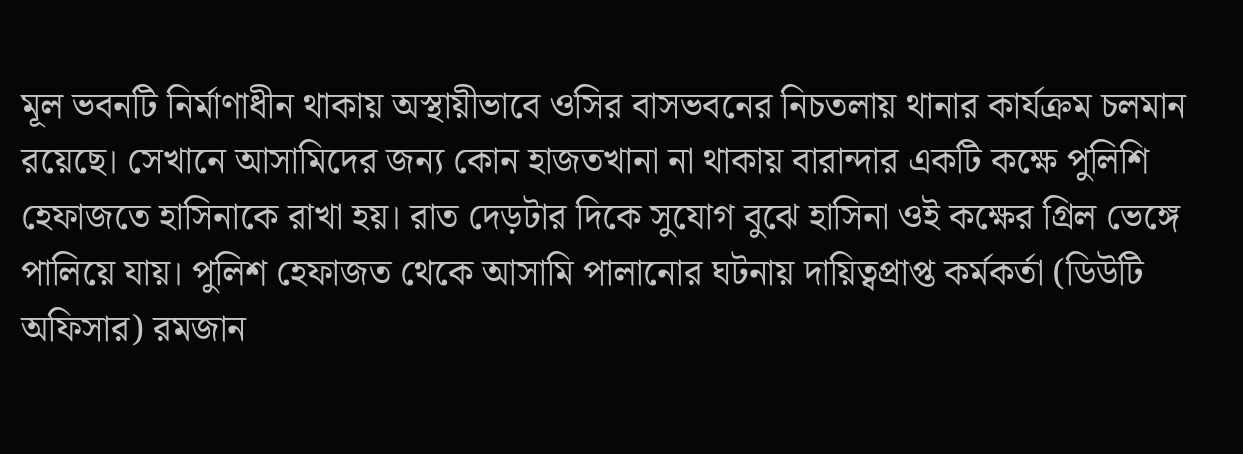মূল ভবনটি নির্মাণাধীন থাকায় অস্থায়ীভাবে ওসির বাসভবনের নিচতলায় থানার কার্যক্রম চলমান রয়েছে। সেখানে আসামিদের জন্য কোন হাজতখানা না থাকায় বারান্দার একটি কক্ষে পুলিশি হেফাজতে হাসিনাকে রাখা হয়। রাত দেড়টার দিকে সুযোগ বুঝে হাসিনা ওই কক্ষের গ্রিল ভেঙ্গে পালিয়ে যায়। পুলিশ হেফাজত থেকে আসামি পালানোর ঘটনায় দায়িত্বপ্রাপ্ত কর্মকর্তা (ডিউটি অফিসার) রমজান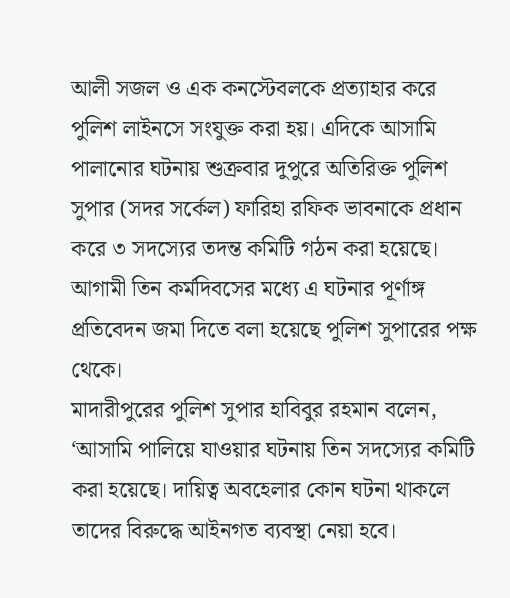আলী সজল ও এক কনস্টেবলকে প্রত্যাহার করে পুলিশ লাইনসে সংযুক্ত করা হয়। এদিকে আসামি পালানোর ঘটনায় শুক্রবার দুপুরে অতিরিক্ত পুলিশ সুপার (সদর সর্কেল) ফারিহা রফিক ভাবনাকে প্রধান করে ৩ সদস্যের তদন্ত কমিটি গঠন করা হয়েছে। আগামী তিন কর্মদিবসের মধ্যে এ ঘটনার পূর্ণাঙ্গ প্রতিবেদন জমা দিতে বলা হয়েছে পুলিশ সুপারের পক্ষ থেকে।
মাদারীপুরের পুলিশ সুপার হাবিবুর রহমান বলেন, ‘আসামি পালিয়ে যাওয়ার ঘটনায় তিন সদস্যের কমিটি করা হয়েছে। দায়িত্ব অবহেলার কোন ঘটনা থাকলে তাদের বিরুদ্ধে আইনগত ব্যবস্থা নেয়া হবে।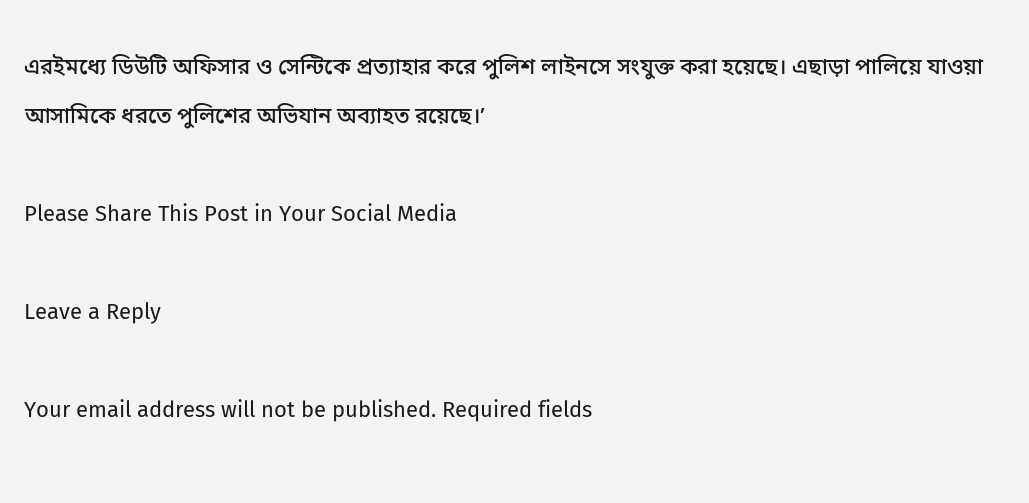এরইমধ্যে ডিউটি অফিসার ও সেন্টিকে প্রত্যাহার করে পুলিশ লাইনসে সংযুক্ত করা হয়েছে। এছাড়া পালিয়ে যাওয়া আসামিকে ধরতে পুলিশের অভিযান অব্যাহত রয়েছে।’

Please Share This Post in Your Social Media

Leave a Reply

Your email address will not be published. Required fields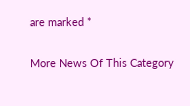are marked *

More News Of This Category